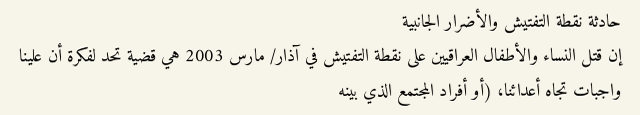حادثة نقطة التفتيش والأضرار الجانبية
إن قتل النساء والأطفال العراقيين على نقطة التفتيش في آذار/ مارس 2003 هي قضية تحد لفكرة أن علينا واجبات تجاه أعدائنا، (أو أفراد المجتمع الذي بينه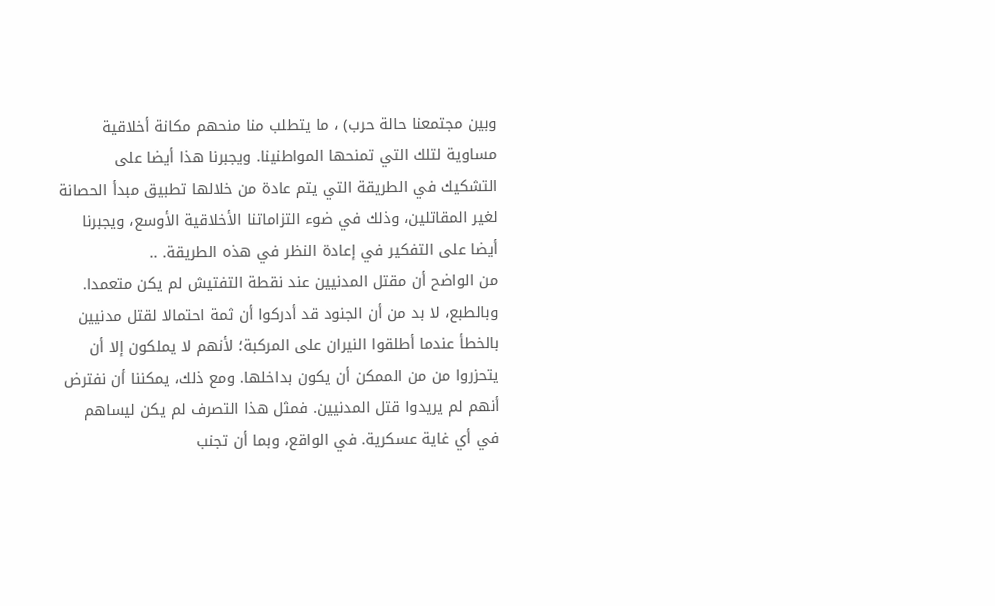وبين مجتمعنا حالة حرب) ، ما يتطلب منا منحهم مكانة أخلاقية مساوية لتلك التي تمنحها المواطنينا. ويجبرنا هذا أيضا على التشكيك في الطريقة التي يتم عادة من خلالها تطبيق مبدأ الحصانة لغير المقاتلين، وذلك في ضوء التزاماتنا الأخلاقية الأوسع، ويجبرنا أيضا على التفكير في إعادة النظر في هذه الطريقة. ..
من الواضح أن مقتل المدنيين عند نقطة التفتيش لم يكن متعمدا. وبالطبع، لا بد من أن الجنود قد أدركوا أن ثمة احتمالا لقتل مدنيين بالخطأ عندما أطلقوا النيران على المركبة؛ لأنهم لا يملكون إلا أن يتحزروا من من الممكن أن يكون بداخلها. ومع ذلك، يمكننا أن نفترض أنهم لم يريدوا قتل المدنيين. فمثل هذا التصرف لم يكن ليساهم في أي غاية عسكرية. في الواقع، وبما أن تجنب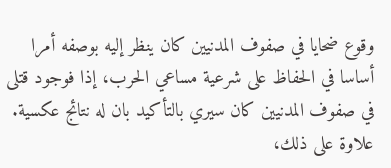وقوع ضحايا في صفوف المدنيين كان ينظر إليه بوصفه أمرا أساسا في الحفاظ على شرعية مساعي الحرب، إذا فوجود قتلى في صفوف المدنيين كان سيري بالتأكيد بان له نتائج عكسية. علاوة على ذلك،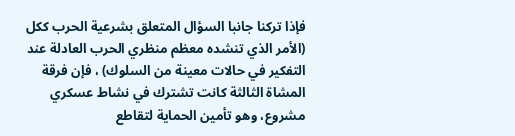فإذا تركنا جانبا السؤال المتعلق بشرعية الحرب ككل (الأمر الذي تنشده معظم منظري الحرب العادلة عند التفكير في حالات معينة من السلوك) ، فإن فرقة المشاة الثالثة كانت تشترك في نشاط عسكري مشروع، وهو تأمين الحماية لتقاطع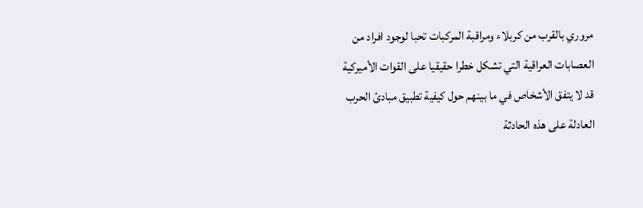مروري بالقرب من كربلاء ومراقبة المركبات تحبا لوجود افراد من العصابات العراقية التي تشكل خطرا حقيقيا على القوات الأميركية
قد لا يتفق الأشخاص في ما بينهم حول كيفية تطبيق مبادئ الحرب العادلة على هذه الحادثة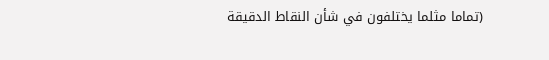(تماما مثلما يختلفون في شأن النقاط الدقيقة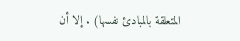المتعلقة بالمبادئ نفسها) . إلا أن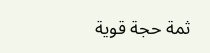ثمة حجة قوية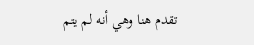تقدم هنا وهي أنه لم يتم